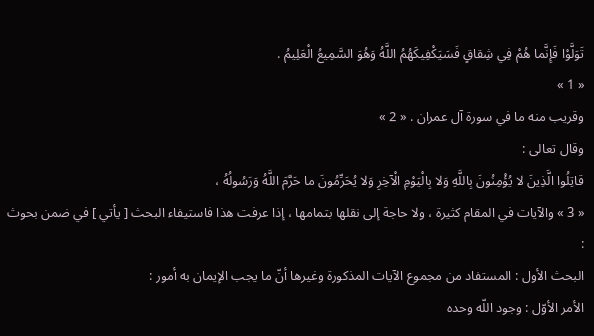تَوَلَّوْا فَإِنَّما هُمْ فِي شِقاقٍ فَسَيَكْفِيكَهُمُ اللَّهُ وَهُوَ السَّمِيعُ الْعَلِيمُ .
« 1 »
وقريب منه ما في سورة آل عمران . « 2 »
وقال تعالى :
قاتِلُوا الَّذِينَ لا يُؤْمِنُونَ بِاللَّهِ وَلا بِالْيَوْمِ الْآخِرِ وَلا يُحَرِّمُونَ ما حَرَّمَ اللَّهُ وَرَسُولُهُ ،
« 3 » والآيات في المقام كثيرة ، ولا حاجة إلى نقلها بتمامها ، إذا عرفت هذا فاستيفاء البحث [ يأتي ] في ضمن بحوث :
البحث الأول : المستفاد من مجموع الآيات المذكورة وغيرها أنّ ما يجب الإيمان به أمور :
الأمر الأوّل : وجود اللّه وحده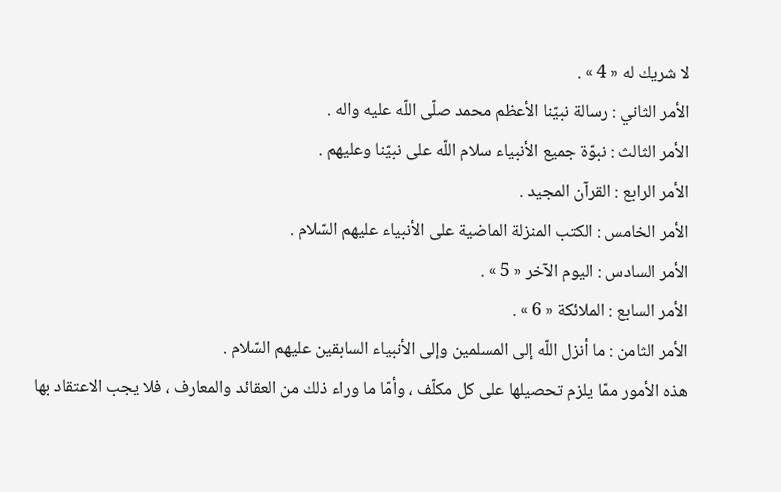لا شريك له « 4 » .
الأمر الثاني : رسالة نبيّنا الأعظم محمد صلّى اللّه عليه واله .
الأمر الثالث : نبوّة جميع الأنبياء سلام اللّه على نبيّنا وعليهم .
الأمر الرابع : القرآن المجيد .
الأمر الخامس : الكتب المنزلة الماضية على الأنبياء عليهم السّلام .
الأمر السادس : اليوم الآخر « 5 » .
الأمر السابع : الملائكة « 6 » .
الأمر الثامن : ما أنزل اللّه إلى المسلمين وإلى الأنبياء السابقين عليهم السّلام .
هذه الأمور ممّا يلزم تحصيلها على كل مكلّف ، وأمّا ما وراء ذلك من العقائد والمعارف ، فلا يجب الاعتقاد بها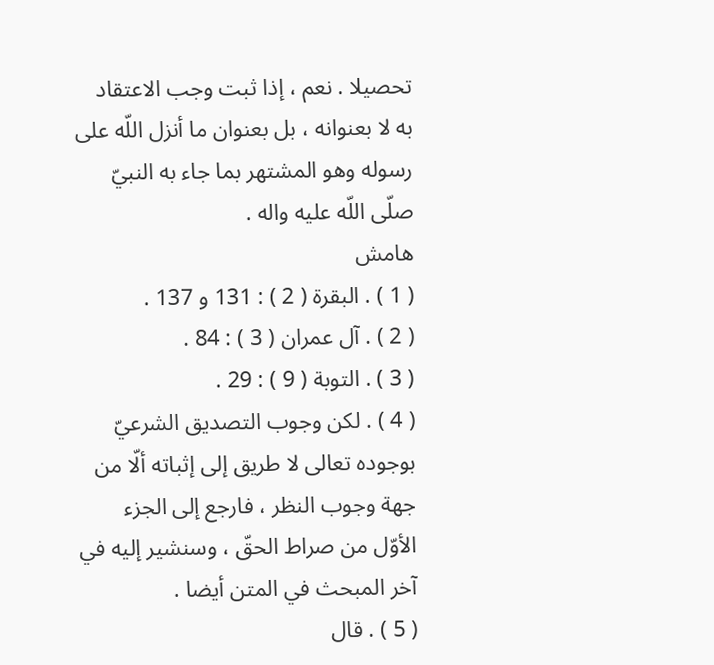تحصيلا . نعم ، إذا ثبت وجب الاعتقاد به لا بعنوانه ، بل بعنوان ما أنزل اللّه على رسوله وهو المشتهر بما جاء به النبيّ صلّى اللّه عليه واله .
هامش
( 1 ) . البقرة ( 2 ) : 131 و 137 .
( 2 ) . آل عمران ( 3 ) : 84 .
( 3 ) . التوبة ( 9 ) : 29 .
( 4 ) . لكن وجوب التصديق الشرعيّ بوجوده تعالى لا طريق إلى إثباته ألّا من جهة وجوب النظر ، فارجع إلى الجزء الأوّل من صراط الحقّ ، وسنشير إليه في آخر المبحث في المتن أيضا .
( 5 ) . قال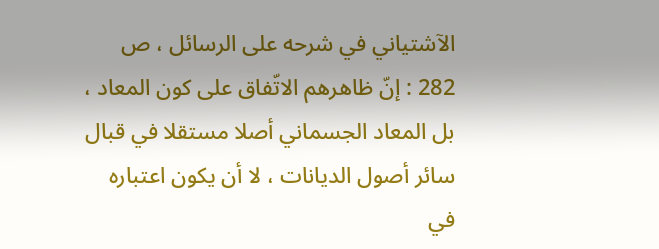الآشتياني في شرحه على الرسائل ، ص 282 : إنّ ظاهرهم الاتّفاق على كون المعاد ، بل المعاد الجسماني أصلا مستقلا في قبال سائر أصول الديانات ، لا أن يكون اعتباره في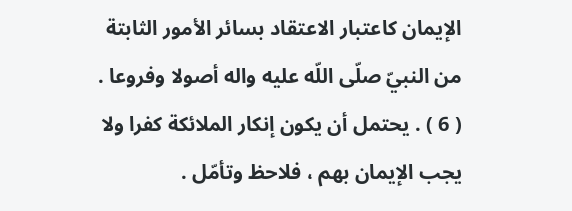الإيمان كاعتبار الاعتقاد بسائر الأمور الثابتة من النبيّ صلّى اللّه عليه واله أصولا وفروعا .
( 6 ) . يحتمل أن يكون إنكار الملائكة كفرا ولا يجب الإيمان بهم ، فلاحظ وتأمّل .